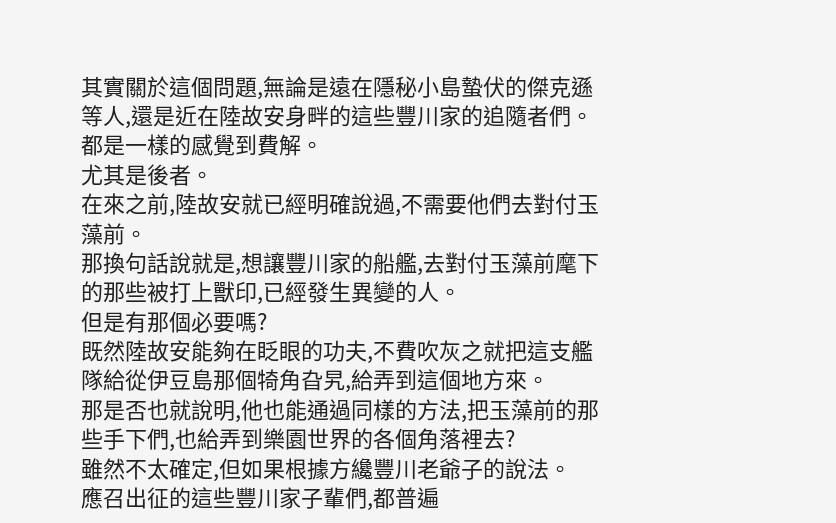其實關於這個問題,無論是遠在隱秘小島蟄伏的傑克遜等人,還是近在陸故安身畔的這些豐川家的追隨者們。
都是一樣的感覺到費解。
尤其是後者。
在來之前,陸故安就已經明確說過,不需要他們去對付玉藻前。
那換句話說就是,想讓豐川家的船艦,去對付玉藻前麾下的那些被打上獸印,已經發生異變的人。
但是有那個必要嗎?
既然陸故安能夠在眨眼的功夫,不費吹灰之就把這支艦隊給從伊豆島那個犄角旮旯,給弄到這個地方來。
那是否也就說明,他也能通過同樣的方法,把玉藻前的那些手下們,也給弄到樂園世界的各個角落裡去?
雖然不太確定,但如果根據方纔豐川老爺子的說法。
應召出征的這些豐川家子輩們,都普遍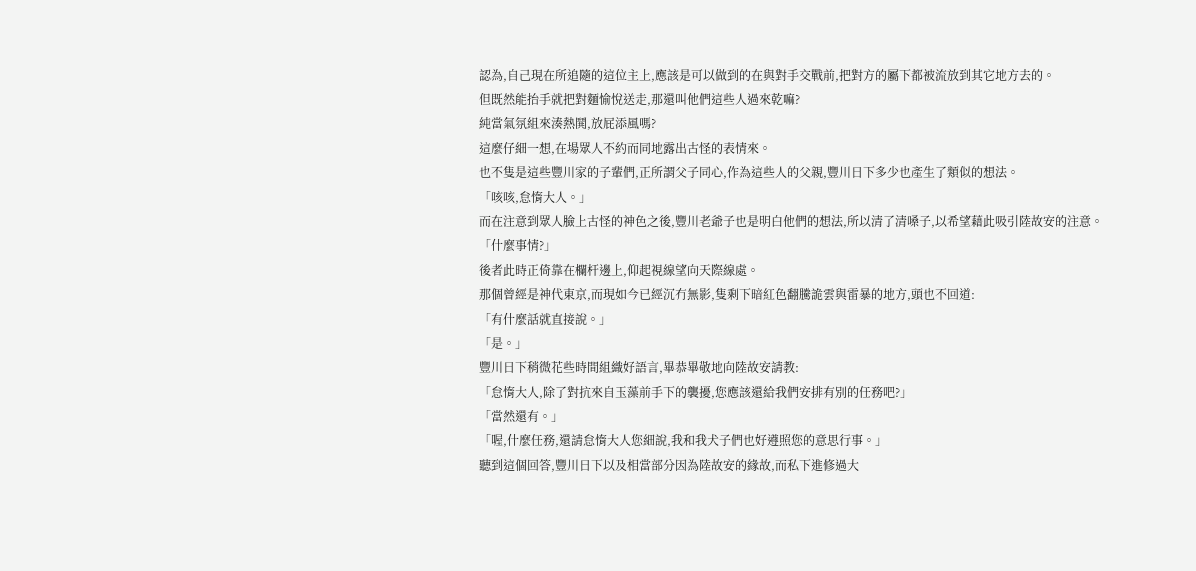認為,自己現在所追隨的這位主上,應該是可以做到的在與對手交戰前,把對方的屬下都被流放到其它地方去的。
但既然能抬手就把對麵愉悅送走,那還叫他們這些人過來乾嘛?
純當氣氛組來湊熱鬨,放屁添風嗎?
這麼仔細一想,在場眾人不約而同地露出古怪的表情來。
也不隻是這些豐川家的子輩們,正所謂父子同心,作為這些人的父親,豐川日下多少也產生了類似的想法。
「咳咳,怠惰大人。」
而在注意到眾人臉上古怪的神色之後,豐川老爺子也是明白他們的想法,所以清了清嗓子,以希望藉此吸引陸故安的注意。
「什麼事情?」
後者此時正倚靠在欄杆邊上,仰起視線望向天際線處。
那個曾經是神代東京,而現如今已經沉冇無影,隻剩下暗紅色翻騰詭雲與雷暴的地方,頭也不回道:
「有什麼話就直接說。」
「是。」
豐川日下稍微花些時間組織好語言,畢恭畢敬地向陸故安請教:
「怠惰大人,除了對抗來自玉藻前手下的襲擾,您應該還給我們安排有別的任務吧?」
「當然還有。」
「喔,什麼任務,還請怠惰大人您細說,我和我犬子們也好遵照您的意思行事。」
聽到這個回答,豐川日下以及相當部分因為陸故安的緣故,而私下進修過大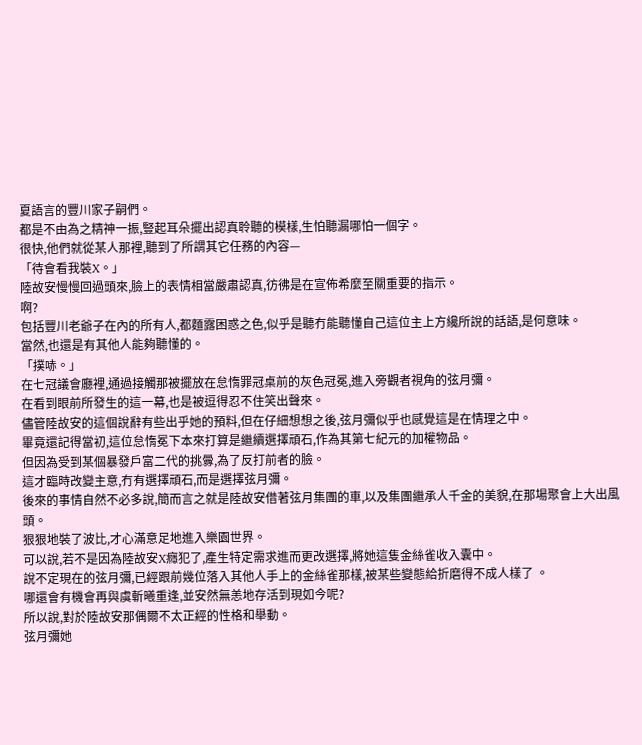夏語言的豐川家子嗣們。
都是不由為之精神一振,豎起耳朵擺出認真聆聽的模樣,生怕聽漏哪怕一個字。
很快,他們就從某人那裡,聽到了所謂其它任務的內容—
「待會看我裝X。」
陸故安慢慢回過頭來,臉上的表情相當嚴肅認真,彷彿是在宣佈希麼至關重要的指示。
啊?
包括豐川老爺子在內的所有人,都麵露困惑之色,似乎是聽冇能聽懂自己這位主上方纔所說的話語,是何意味。
當然,也還是有其他人能夠聽懂的。
「撲哧。」
在七冠議會廳裡,通過接觸那被擺放在怠惰罪冠桌前的灰色冠冕,進入旁觀者視角的弦月彌。
在看到眼前所發生的這一幕,也是被逗得忍不住笑出聲來。
儘管陸故安的這個說辭有些出乎她的預料,但在仔細想想之後,弦月彌似乎也感覺這是在情理之中。
畢竟還記得當初,這位怠惰冕下本來打算是繼續選擇頑石,作為其第七紀元的加權物品。
但因為受到某個暴發戶富二代的挑釁,為了反打前者的臉。
這才臨時改變主意,冇有選擇頑石,而是選擇弦月彌。
後來的事情自然不必多說,簡而言之就是陸故安借著弦月集團的車,以及集團繼承人千金的美貌,在那場聚會上大出風頭。
狠狠地裝了波比,才心滿意足地進入樂園世界。
可以說,若不是因為陸故安X癮犯了,產生特定需求進而更改選擇,將她這隻金絲雀收入囊中。
說不定現在的弦月彌,已經跟前幾位落入其他人手上的金絲雀那樣,被某些變態給折磨得不成人樣了 。
哪還會有機會再與虞斬曦重逢,並安然無恙地存活到現如今呢?
所以說,對於陸故安那偶爾不太正經的性格和舉動。
弦月彌她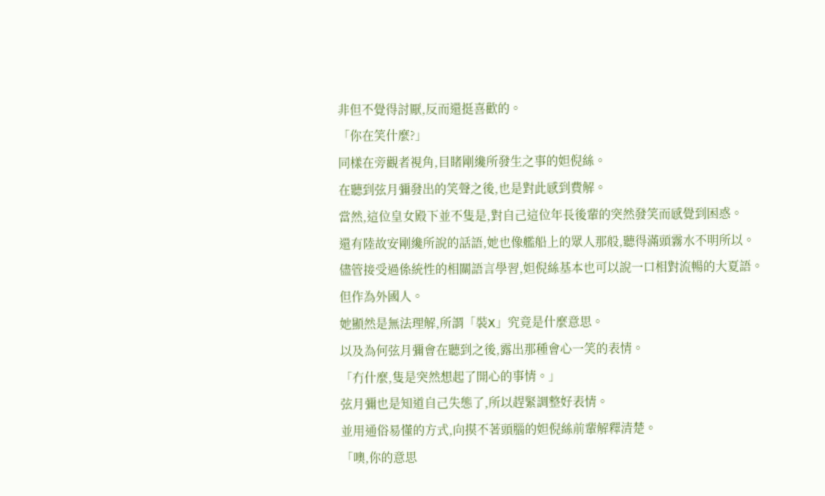非但不覺得討厭,反而還挺喜歡的。
「你在笑什麼?」
同樣在旁觀者視角,目睹剛纔所發生之事的妲倪絲。
在聽到弦月彌發出的笑聲之後,也是對此感到費解。
當然,這位皇女殿下並不隻是,對自己這位年長後輩的突然發笑而感覺到困惑。
還有陸故安剛纔所說的話語,她也像艦船上的眾人那般,聽得滿頭霧水不明所以。
儘管接受過係統性的相關語言學習,妲倪絲基本也可以說一口相對流暢的大夏語。
但作為外國人。
她顯然是無法理解,所謂「裝X」究竟是什麼意思。
以及為何弦月彌會在聽到之後,露出那種會心一笑的表情。
「冇什麼,隻是突然想起了開心的事情。」
弦月彌也是知道自己失態了,所以趕緊調整好表情。
並用通俗易懂的方式,向摸不著頭腦的妲倪絲前輩解釋清楚。
「噢,你的意思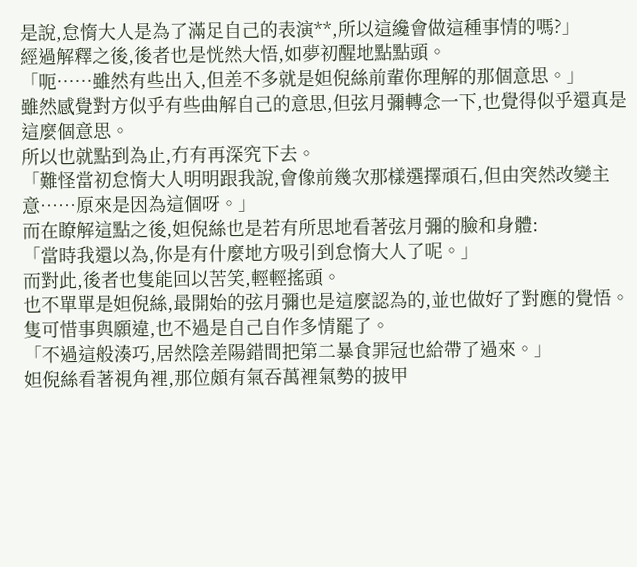是說,怠惰大人是為了滿足自己的表演**,所以這纔會做這種事情的嗎?」
經過解釋之後,後者也是恍然大悟,如夢初醒地點點頭。
「呃……雖然有些出入,但差不多就是妲倪絲前輩你理解的那個意思。」
雖然感覺對方似乎有些曲解自己的意思,但弦月彌轉念一下,也覺得似乎還真是這麼個意思。
所以也就點到為止,冇有再深究下去。
「難怪當初怠惰大人明明跟我說,會像前幾次那樣選擇頑石,但由突然改變主意……原來是因為這個呀。」
而在瞭解這點之後,妲倪絲也是若有所思地看著弦月彌的臉和身體:
「當時我還以為,你是有什麼地方吸引到怠惰大人了呢。」
而對此,後者也隻能回以苦笑,輕輕搖頭。
也不單單是妲倪絲,最開始的弦月彌也是這麼認為的,並也做好了對應的覺悟。
隻可惜事與願違,也不過是自己自作多情罷了。
「不過這般湊巧,居然陰差陽錯間把第二暴食罪冠也給帶了過來。」
妲倪絲看著視角裡,那位頗有氣吞萬裡氣勢的披甲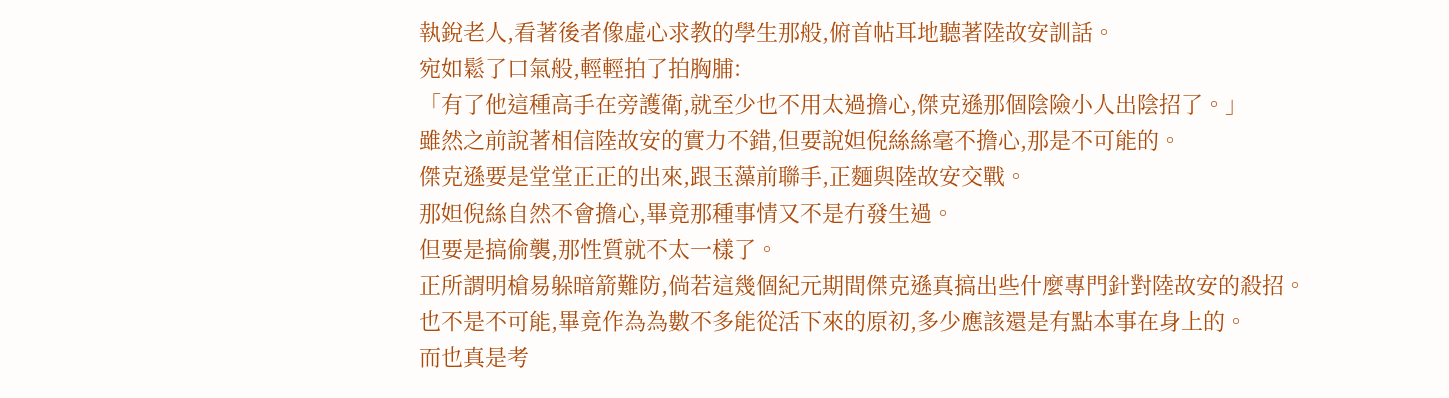執銳老人,看著後者像虛心求教的學生那般,俯首帖耳地聽著陸故安訓話。
宛如鬆了口氣般,輕輕拍了拍胸脯:
「有了他這種高手在旁護衛,就至少也不用太過擔心,傑克遜那個陰險小人出陰招了。」
雖然之前說著相信陸故安的實力不錯,但要說妲倪絲絲毫不擔心,那是不可能的。
傑克遜要是堂堂正正的出來,跟玉藻前聯手,正麵與陸故安交戰。
那妲倪絲自然不會擔心,畢竟那種事情又不是冇發生過。
但要是搞偷襲,那性質就不太一樣了。
正所謂明槍易躲暗箭難防,倘若這幾個紀元期間傑克遜真搞出些什麼專門針對陸故安的殺招。
也不是不可能,畢竟作為為數不多能從活下來的原初,多少應該還是有點本事在身上的。
而也真是考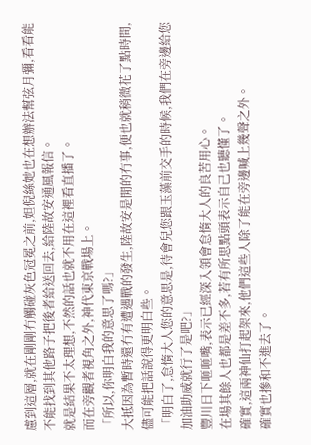慮到這層,就在剛剛冇觸碰灰色冠冕之前,妲倪絲她也在想辦法幫弦月彌,看看能不能找到其他路子把後者給送回去,給陸故安通風報信。
就是結果不太理想,不然的話也就不用在這裡看直播了。
而在旁觀者視角之外,神代東京戰場上。
「所以,你明白我的意思了嗎?」
大抵因為暫時還冇有遭遇戰的發生,陸故安是閒的冇事,便也就稍微花了點時間,儘可能把話說得更明白些。
「明白了,怠惰大人您的意思是,待會兒您跟玉藻前交手的時候,我們在旁邊給您加油助威就行了是吧?」
豐川日下咂咂嘴,表示已經深入領會怠惰大人的良苦用心。
在場其餘人也都是差不多,若有所思點頭表示自己也聽懂了。
確實,這兩神仙打起架來,他們這些人除了能在旁邊喊上幾聲之外。
確實也摻和不進去了。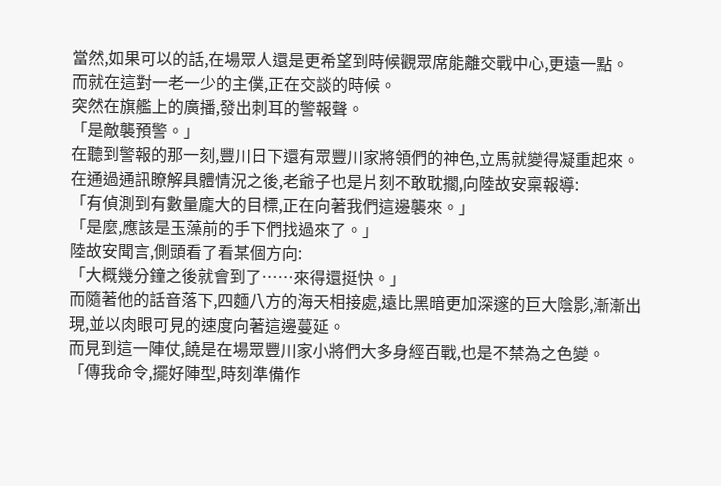當然,如果可以的話,在場眾人還是更希望到時候觀眾席能離交戰中心,更遠一點。
而就在這對一老一少的主僕,正在交談的時候。
突然在旗艦上的廣播,發出刺耳的警報聲。
「是敵襲預警。」
在聽到警報的那一刻,豐川日下還有眾豐川家將領們的神色,立馬就變得凝重起來。
在通過通訊瞭解具體情況之後,老爺子也是片刻不敢耽擱,向陸故安稟報導:
「有偵測到有數量龐大的目標,正在向著我們這邊襲來。」
「是麼,應該是玉藻前的手下們找過來了。」
陸故安聞言,側頭看了看某個方向:
「大概幾分鐘之後就會到了……來得還挺快。」
而隨著他的話音落下,四麵八方的海天相接處,遠比黑暗更加深邃的巨大陰影,漸漸出現,並以肉眼可見的速度向著這邊蔓延。
而見到這一陣仗,饒是在場眾豐川家小將們大多身經百戰,也是不禁為之色變。
「傳我命令,擺好陣型,時刻準備作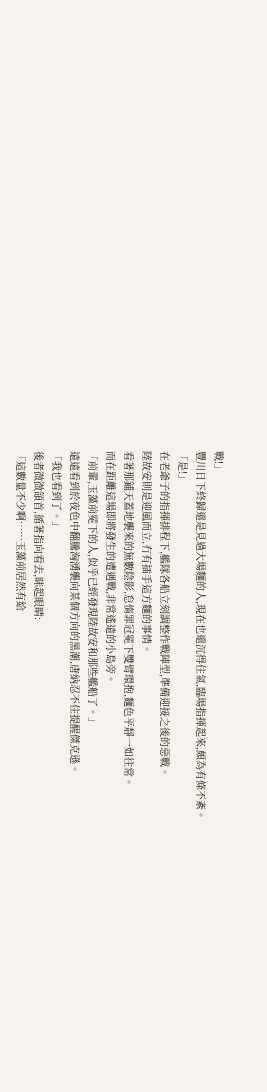戰!」
豐川日下終歸還是見過大場麵的人,現在也還沉得住氣,臨場指揮起來,頗為有條不紊。
「是!」
在老爺子的指揮排程下,艦隊各船立刻調整作戰陣型,準備迎接之後的惡戰。
陸故安則是迎風而立,冇有插手這方麵的事情。
看著那鋪天蓋地襲來的無數陰影,怠惰罪冠冕下雙臂環抱,麵色平靜一如往常。
而在距離這場即將發生的遭遇戰,非常遙遠的小島旁。
「前輩,玉藻前冕下的人,似乎已經發現陸故安和那些艦船了。」
遠遠看到於夜色中翻騰洶湧襲向某個方向的黑潮,唐納忍不住提醒傑克遜。
「我也看到了。」
後者微微頜首,循著指向看去,眯起眼睛:
「這數量不少啊……玉藻前居然有給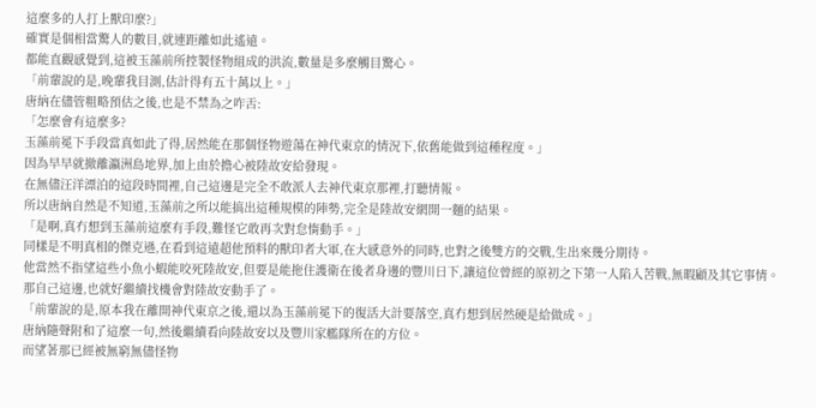這麼多的人打上獸印麼?」
確實是個相當驚人的數目,就連距離如此遙遠。
都能直觀感覺到,這被玉藻前所控製怪物組成的洪流,數量是多麼觸目驚心。
「前輩說的是,晚輩我目測,估計得有五十萬以上。」
唐納在儘管粗略預估之後,也是不禁為之咋舌:
「怎麼會有這麼多?
玉藻前冕下手段當真如此了得,居然能在那個怪物遊蕩在神代東京的情況下,依舊能做到這種程度。」
因為早早就撤離瀛洲島地界,加上由於擔心被陸故安給發現。
在無儘汪洋漂泊的這段時間裡,自己這邊是完全不敢派人去神代東京那裡,打聽情報。
所以唐納自然是不知道,玉藻前之所以能搞出這種規模的陣勢,完全是陸故安網開一麵的結果。
「是啊,真冇想到玉藻前這麼有手段,難怪它敢再次對怠惰動手。」
同樣是不明真相的傑克遜,在看到這遠超他預料的獸印者大軍,在大感意外的同時,也對之後雙方的交戰,生出來幾分期待。
他當然不指望這些小魚小蝦能咬死陸故安,但要是能拖住護衛在後者身邊的豐川日下,讓這位曾經的原初之下第一人陷入苦戰,無暇顧及其它事情。
那自己這邊,也就好繼續找機會對陸故安動手了。
「前輩說的是,原本我在離開神代東京之後,還以為玉藻前冕下的復活大計要落空,真冇想到居然硬是給做成。」
唐納隨聲附和了這麼一句,然後繼續看向陸故安以及豐川家艦隊所在的方位。
而望著那已經被無窮無儘怪物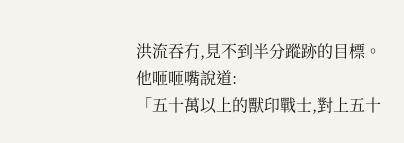洪流吞冇,見不到半分蹤跡的目標。
他咂咂嘴說道:
「五十萬以上的獸印戰士,對上五十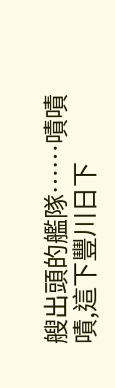艘出頭的艦隊……嘖嘖嘖,這下豐川日下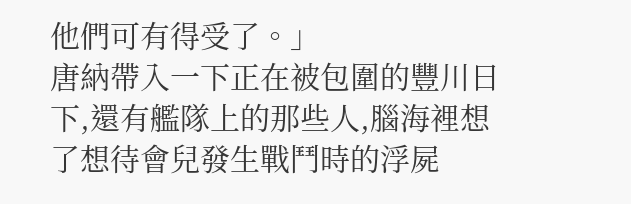他們可有得受了。」
唐納帶入一下正在被包圍的豐川日下,還有艦隊上的那些人,腦海裡想了想待會兒發生戰鬥時的浮屍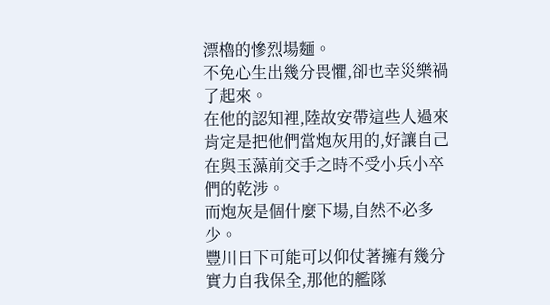漂櫓的慘烈場麵。
不免心生出幾分畏懼,卻也幸災樂禍了起來。
在他的認知裡,陸故安帶這些人過來肯定是把他們當炮灰用的,好讓自己在與玉藻前交手之時不受小兵小卒們的乾涉。
而炮灰是個什麼下場,自然不必多少。
豐川日下可能可以仰仗著擁有幾分實力自我保全,那他的艦隊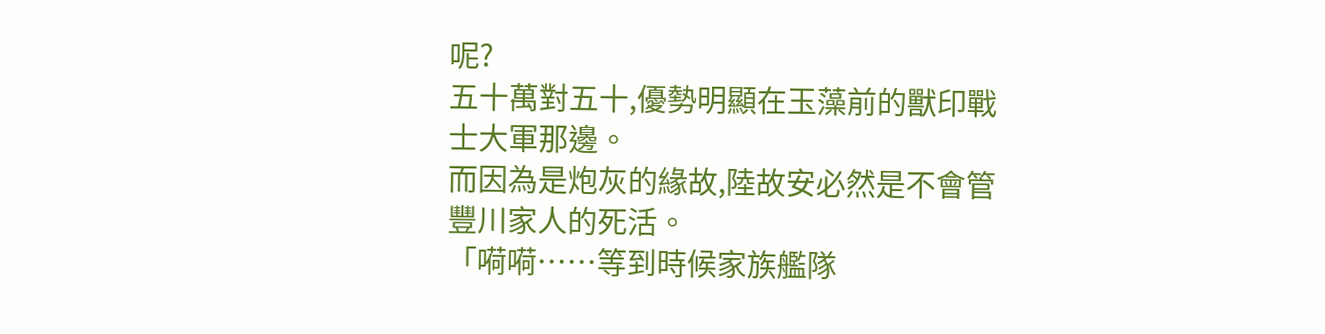呢?
五十萬對五十,優勢明顯在玉藻前的獸印戰士大軍那邊。
而因為是炮灰的緣故,陸故安必然是不會管豐川家人的死活。
「嗬嗬……等到時候家族艦隊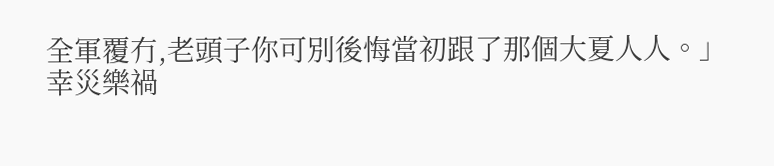全軍覆冇,老頭子你可別後悔當初跟了那個大夏人人。」
幸災樂禍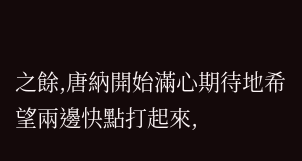之餘,唐納開始滿心期待地希望兩邊快點打起來,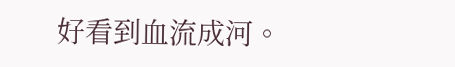好看到血流成河。